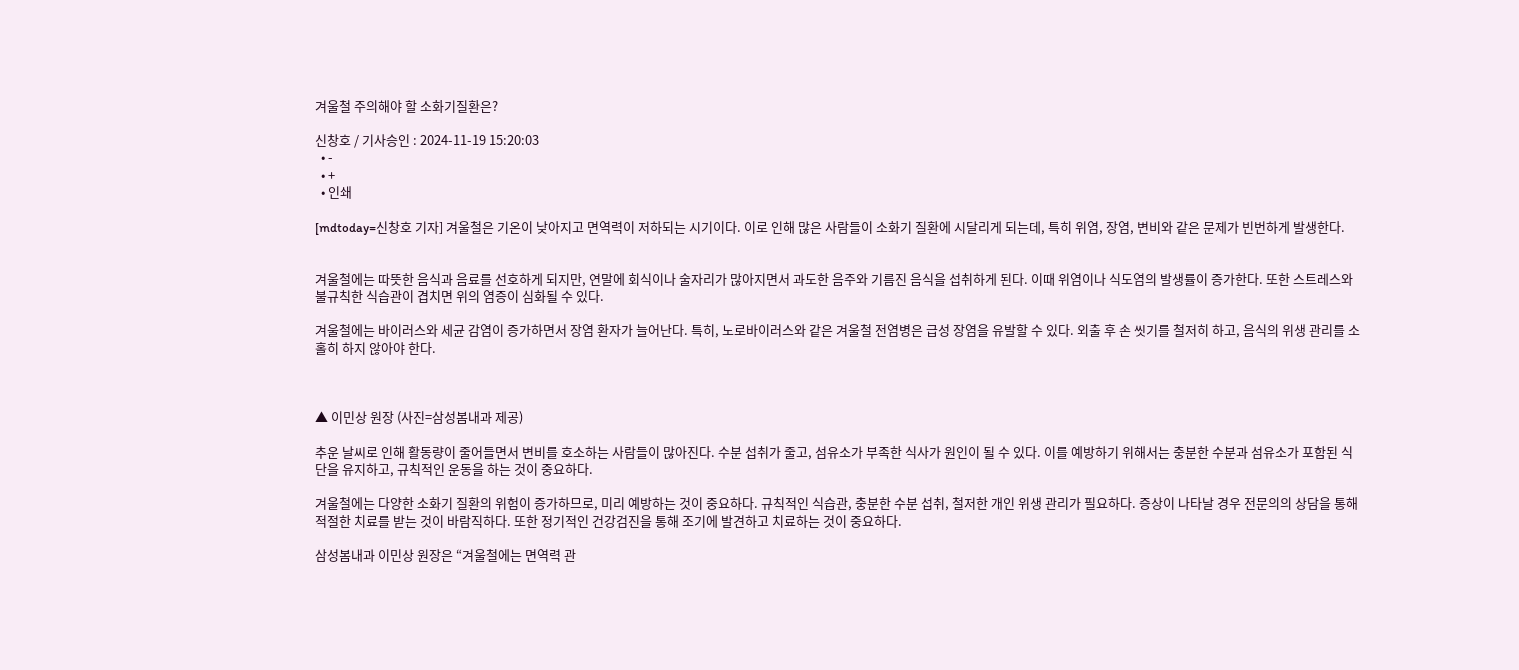겨울철 주의해야 할 소화기질환은?

신창호 / 기사승인 : 2024-11-19 15:20:03
  • -
  • +
  • 인쇄

[mdtoday=신창호 기자] 겨울철은 기온이 낮아지고 면역력이 저하되는 시기이다. 이로 인해 많은 사람들이 소화기 질환에 시달리게 되는데, 특히 위염, 장염, 변비와 같은 문제가 빈번하게 발생한다.


겨울철에는 따뜻한 음식과 음료를 선호하게 되지만, 연말에 회식이나 술자리가 많아지면서 과도한 음주와 기름진 음식을 섭취하게 된다. 이때 위염이나 식도염의 발생률이 증가한다. 또한 스트레스와 불규칙한 식습관이 겹치면 위의 염증이 심화될 수 있다.

겨울철에는 바이러스와 세균 감염이 증가하면서 장염 환자가 늘어난다. 특히, 노로바이러스와 같은 겨울철 전염병은 급성 장염을 유발할 수 있다. 외출 후 손 씻기를 철저히 하고, 음식의 위생 관리를 소홀히 하지 않아야 한다.



▲ 이민상 원장 (사진=삼성봄내과 제공)

추운 날씨로 인해 활동량이 줄어들면서 변비를 호소하는 사람들이 많아진다. 수분 섭취가 줄고, 섬유소가 부족한 식사가 원인이 될 수 있다. 이를 예방하기 위해서는 충분한 수분과 섬유소가 포함된 식단을 유지하고, 규칙적인 운동을 하는 것이 중요하다.

겨울철에는 다양한 소화기 질환의 위험이 증가하므로, 미리 예방하는 것이 중요하다. 규칙적인 식습관, 충분한 수분 섭취, 철저한 개인 위생 관리가 필요하다. 증상이 나타날 경우 전문의의 상담을 통해 적절한 치료를 받는 것이 바람직하다. 또한 정기적인 건강검진을 통해 조기에 발견하고 치료하는 것이 중요하다.

삼성봄내과 이민상 원장은 “겨울철에는 면역력 관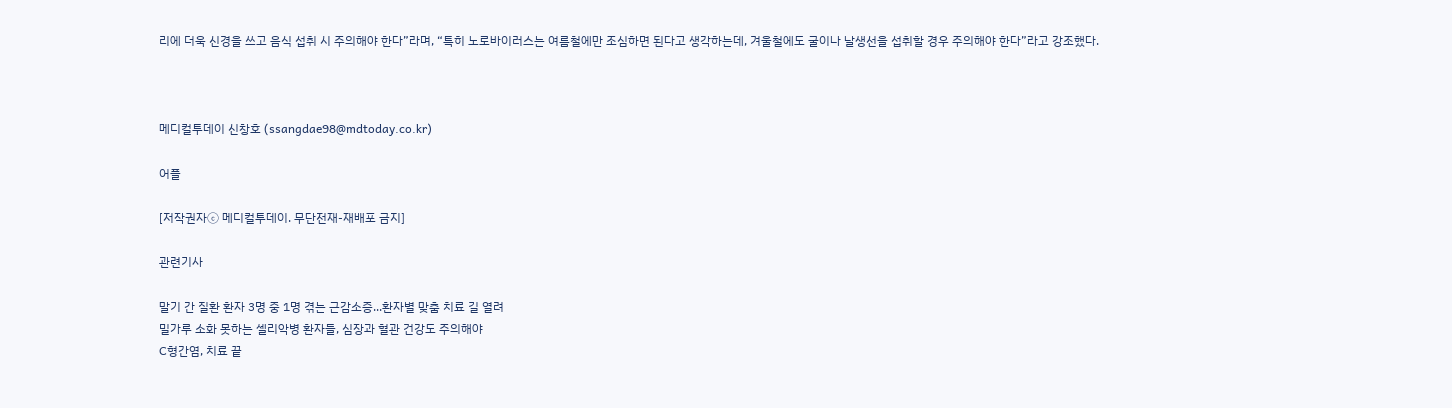리에 더욱 신경을 쓰고 음식 섭취 시 주의해야 한다”라며, “특히 노로바이러스는 여름철에만 조심하면 된다고 생각하는데, 겨울철에도 굴이나 날생선을 섭취할 경우 주의해야 한다”라고 강조했다.



메디컬투데이 신창호 (ssangdae98@mdtoday.co.kr)

어플

[저작권자ⓒ 메디컬투데이. 무단전재-재배포 금지]

관련기사

말기 간 질환 환자 3명 중 1명 겪는 근감소증...환자별 맞춤 치료 길 열려
밀가루 소화 못하는 셀리악병 환자들, 심장과 혈관 건강도 주의해야
C형간염, 치료 끝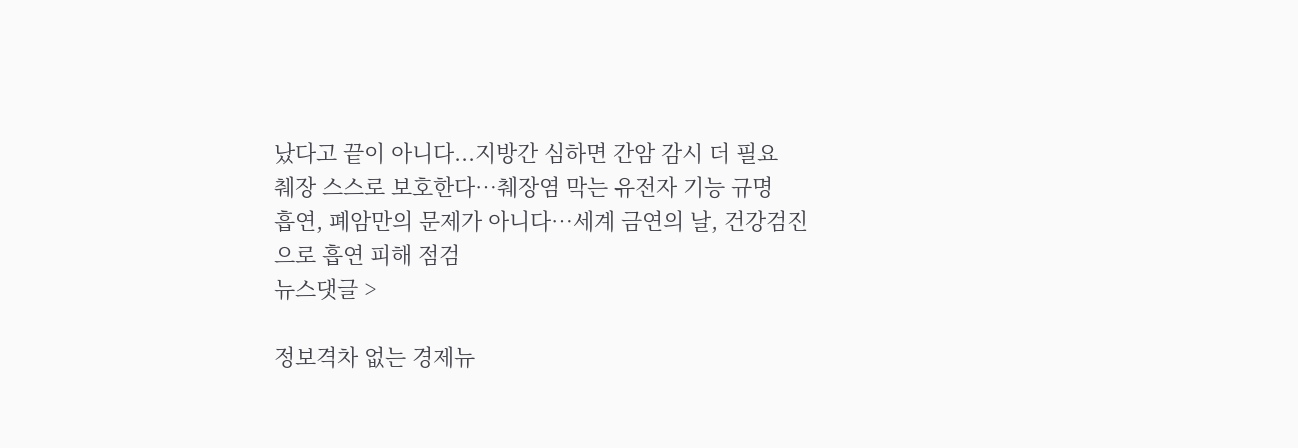났다고 끝이 아니다...지방간 심하면 간암 감시 더 필요
췌장 스스로 보호한다…췌장염 막는 유전자 기능 규명
흡연, 폐암만의 문제가 아니다…세계 금연의 날, 건강검진으로 흡연 피해 점검
뉴스댓글 >

정보격차 없는 경제뉴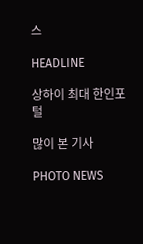스

HEADLINE

상하이 최대 한인포털

많이 본 기사

PHOTO NEWS